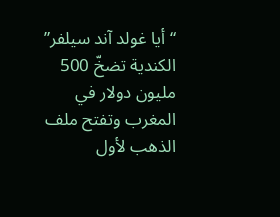“أيا غولد آند سيلفر” الكندية تضخّ 500 مليون دولار في المغرب وتفتح ملف الذهب لأول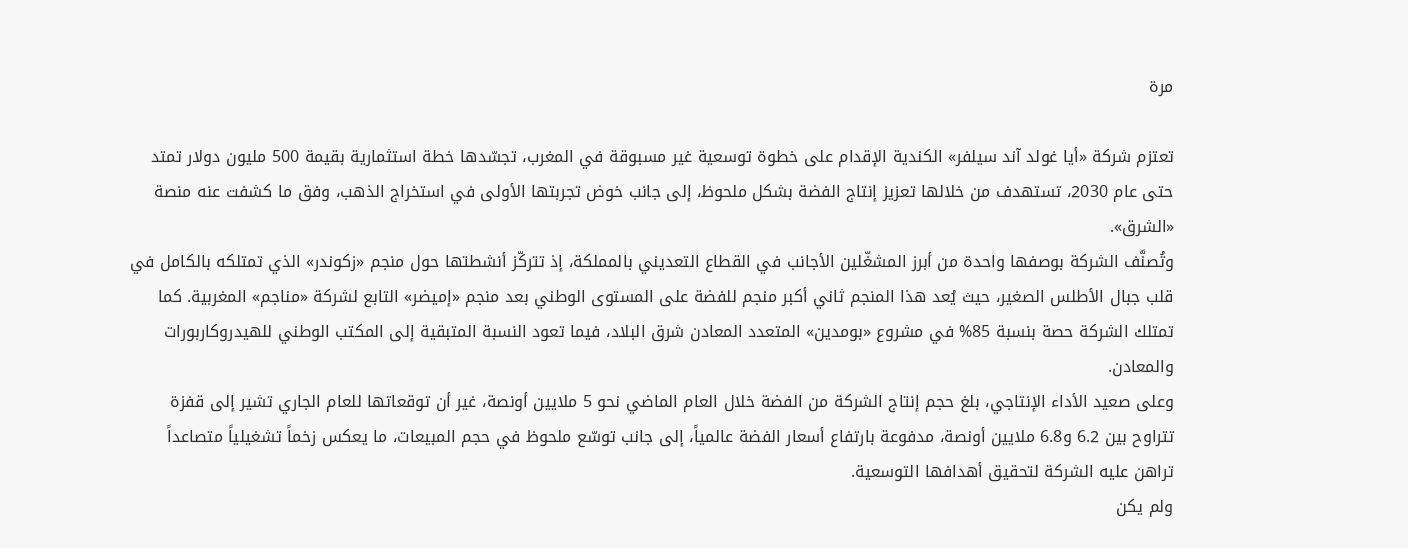مرة

تعتزم شركة «أيا غولد آند سيلفر» الكندية الإقدام على خطوة توسعية غير مسبوقة في المغرب، تجسّدها خطة استثمارية بقيمة 500 مليون دولار تمتد حتى عام 2030، تستهدف من خلالها تعزيز إنتاج الفضة بشكل ملحوظ، إلى جانب خوض تجربتها الأولى في استخراج الذهب، وفق ما كشفت عنه منصة «الشرق».
وتُصنَّف الشركة بوصفها واحدة من أبرز المشغّلين الأجانب في القطاع التعديني بالمملكة، إذ تتركّز أنشطتها حول منجم «زكوندر» الذي تمتلكه بالكامل في قلب جبال الأطلس الصغير، حيث يُعد هذا المنجم ثاني أكبر منجم للفضة على المستوى الوطني بعد منجم «إميضر» التابع لشركة «مناجم» المغربية. كما تمتلك الشركة حصة بنسبة 85% في مشروع «بومدين» المتعدد المعادن شرق البلاد، فيما تعود النسبة المتبقية إلى المكتب الوطني للهيدروكاربورات والمعادن.
وعلى صعيد الأداء الإنتاجي، بلغ حجم إنتاج الشركة من الفضة خلال العام الماضي نحو 5 ملايين أونصة، غير أن توقعاتها للعام الجاري تشير إلى قفزة تتراوح بين 6.2 و6.8 ملايين أونصة، مدفوعة بارتفاع أسعار الفضة عالمياً، إلى جانب توسّع ملحوظ في حجم المبيعات، ما يعكس زخماً تشغيلياً متصاعداً تراهن عليه الشركة لتحقيق أهدافها التوسعية.
ولم يكن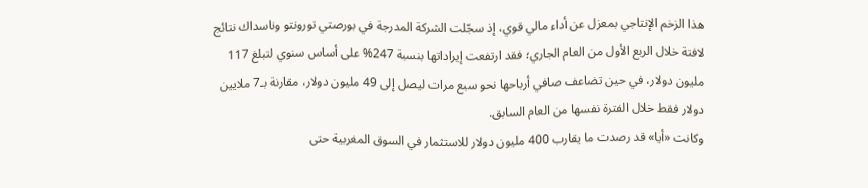هذا الزخم الإنتاجي بمعزل عن أداء مالي قوي، إذ سجّلت الشركة المدرجة في بورصتي تورونتو وناسداك نتائج لافتة خلال الربع الأول من العام الجاري؛ فقد ارتفعت إيراداتها بنسبة 247% على أساس سنوي لتبلغ 117 مليون دولار، في حين تضاعف صافي أرباحها نحو سبع مرات ليصل إلى 49 مليون دولار، مقارنة بـ7 ملايين دولار فقط خلال الفترة نفسها من العام السابق.
وكانت «أيا» قد رصدت ما يقارب 400 مليون دولار للاستثمار في السوق المغربية حتى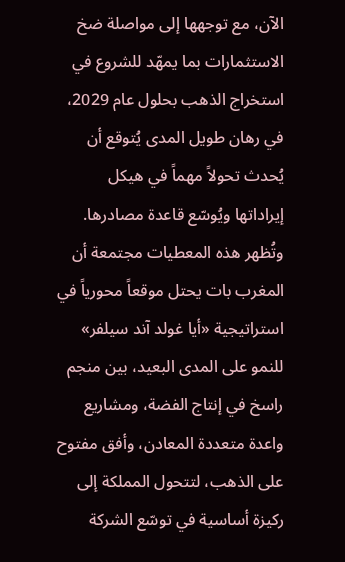الآن، مع توجهها إلى مواصلة ضخ الاستثمارات بما يمهّد للشروع في استخراج الذهب بحلول عام 2029، في رهان طويل المدى يُتوقع أن يُحدث تحولاً مهماً في هيكل إيراداتها ويُوسّع قاعدة مصادرها.
وتُظهر هذه المعطيات مجتمعة أن المغرب بات يحتل موقعاً محورياً في استراتيجية «أيا غولد آند سيلفر» للنمو على المدى البعيد، بين منجم راسخ في إنتاج الفضة، ومشاريع واعدة متعددة المعادن، وأفق مفتوح على الذهب، لتتحول المملكة إلى ركيزة أساسية في توسّع الشركة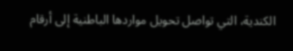الكندية، التي تواصل تحويل مواردها الباطنية إلى أرقام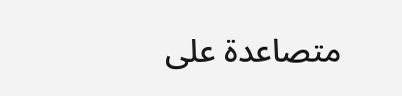متصاعدة على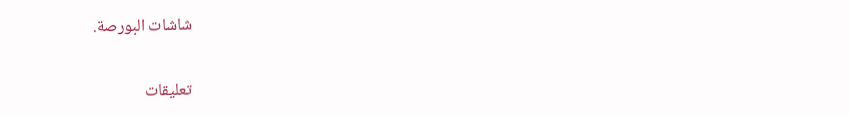شاشات البورصة.

تعليقات